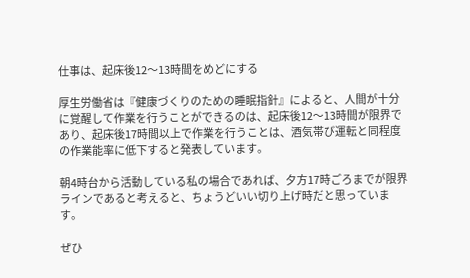仕事は、起床後12〜13時間をめどにする

厚生労働省は『健康づくりのための睡眠指針』によると、人間が十分に覚醒して作業を行うことができるのは、起床後12〜13時間が限界であり、起床後17時間以上で作業を行うことは、酒気帯び運転と同程度の作業能率に低下すると発表しています。

朝4時台から活動している私の場合であれば、夕方17時ごろまでが限界ラインであると考えると、ちょうどいい切り上げ時だと思っています。

ぜひ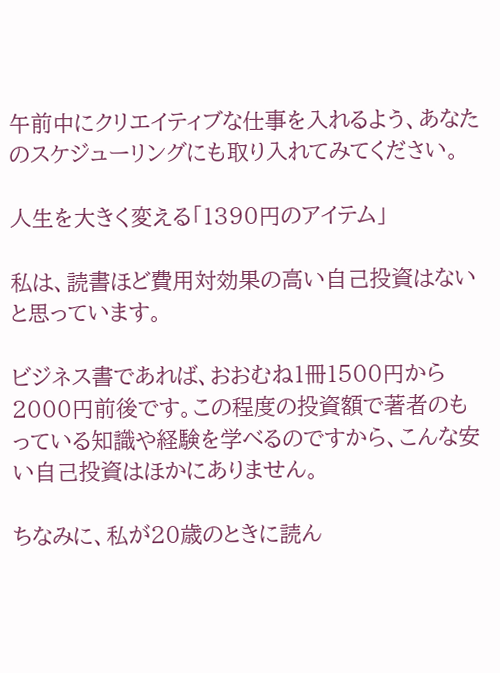午前中にクリエイティブな仕事を入れるよう、あなたのスケジューリングにも取り入れてみてください。

人生を大きく変える「1390円のアイテム」

私は、読書ほど費用対効果の高い自己投資はないと思っています。

ビジネス書であれば、おおむね1冊1500円から2000円前後です。この程度の投資額で著者のもっている知識や経験を学べるのですから、こんな安い自己投資はほかにありません。

ちなみに、私が20歳のときに読ん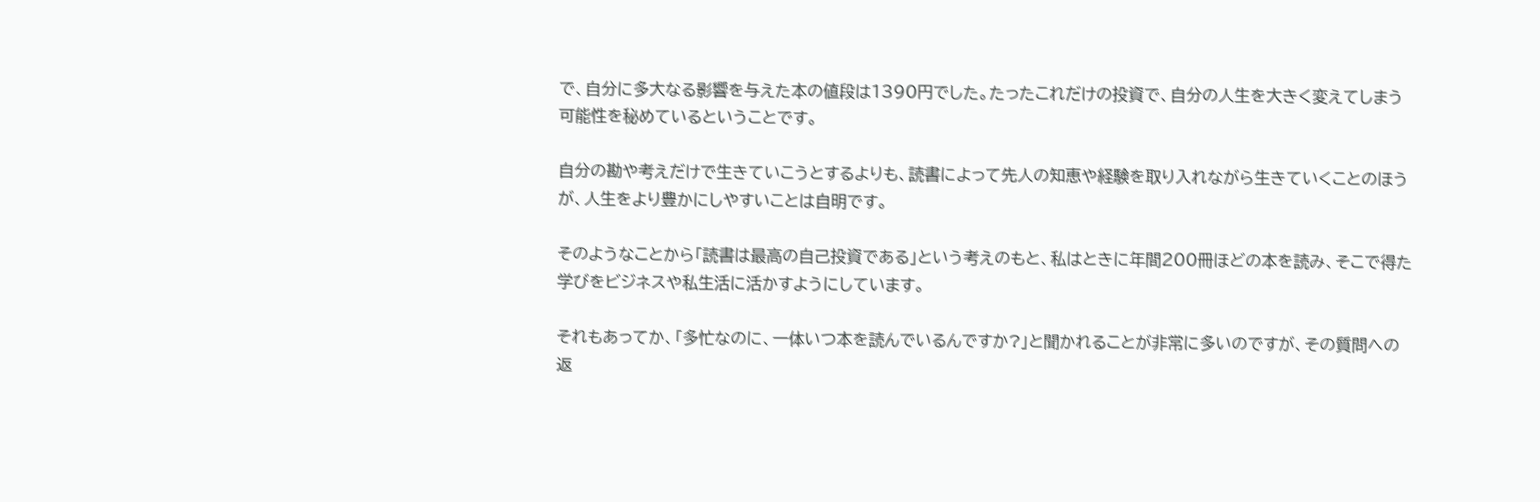で、自分に多大なる影響を与えた本の値段は1390円でした。たったこれだけの投資で、自分の人生を大きく変えてしまう可能性を秘めているということです。

自分の勘や考えだけで生きていこうとするよりも、読書によって先人の知恵や経験を取り入れながら生きていくことのほうが、人生をより豊かにしやすいことは自明です。

そのようなことから「読書は最高の自己投資である」という考えのもと、私はときに年間200冊ほどの本を読み、そこで得た学びをビジネスや私生活に活かすようにしています。

それもあってか、「多忙なのに、一体いつ本を読んでいるんですか?」と聞かれることが非常に多いのですが、その質問への返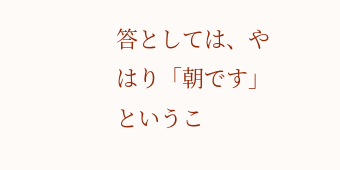答としては、やはり「朝です」というこ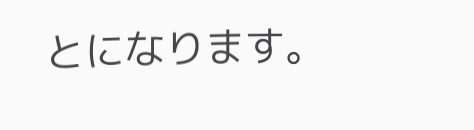とになります。